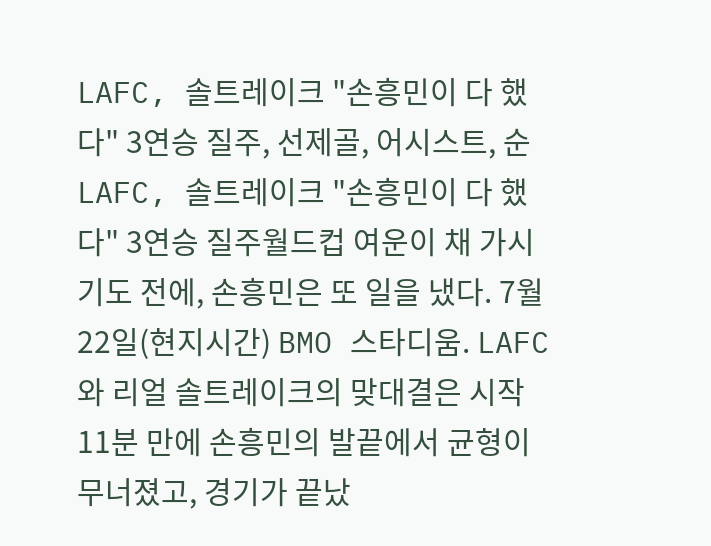LAFC, 솔트레이크 "손흥민이 다 했다" 3연승 질주, 선제골, 어시스트, 순
LAFC, 솔트레이크 "손흥민이 다 했다" 3연승 질주월드컵 여운이 채 가시기도 전에, 손흥민은 또 일을 냈다. 7월 22일(현지시간) BMO 스타디움. LAFC와 리얼 솔트레이크의 맞대결은 시작 11분 만에 손흥민의 발끝에서 균형이 무너졌고, 경기가 끝났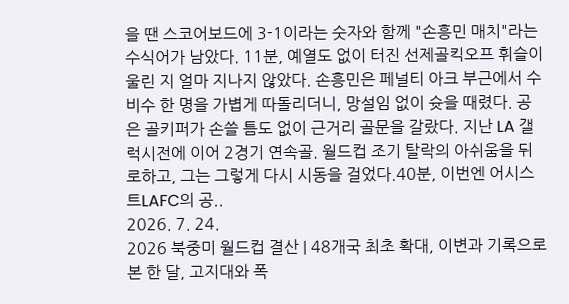을 땐 스코어보드에 3-1이라는 숫자와 함께 "손흥민 매치"라는 수식어가 남았다. 11분, 예열도 없이 터진 선제골킥오프 휘슬이 울린 지 얼마 지나지 않았다. 손흥민은 페널티 아크 부근에서 수비수 한 명을 가볍게 따돌리더니, 망설임 없이 슛을 때렸다. 공은 골키퍼가 손쓸 틈도 없이 근거리 골문을 갈랐다. 지난 LA 갤럭시전에 이어 2경기 연속골. 월드컵 조기 탈락의 아쉬움을 뒤로하고, 그는 그렇게 다시 시동을 걸었다.40분, 이번엔 어시스트LAFC의 공..
2026. 7. 24.
2026 북중미 월드컵 결산 | 48개국 최초 확대, 이변과 기록으로 본 한 달, 고지대와 폭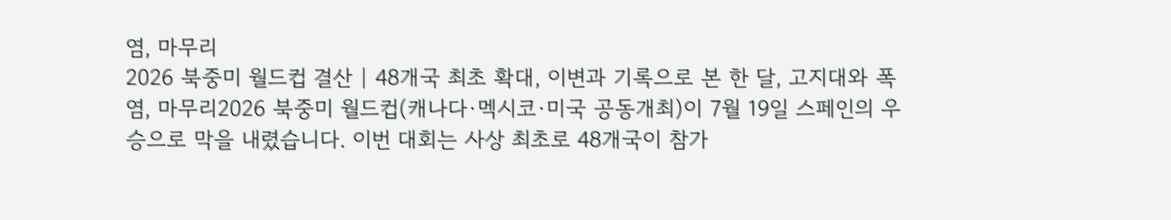염, 마무리
2026 북중미 월드컵 결산 | 48개국 최초 확대, 이변과 기록으로 본 한 달, 고지대와 폭염, 마무리2026 북중미 월드컵(캐나다·멕시코·미국 공동개최)이 7월 19일 스페인의 우승으로 막을 내렸습니다. 이번 대회는 사상 최초로 48개국이 참가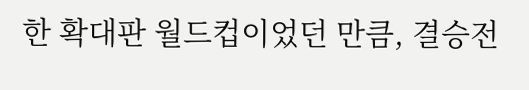한 확대판 월드컵이었던 만큼, 결승전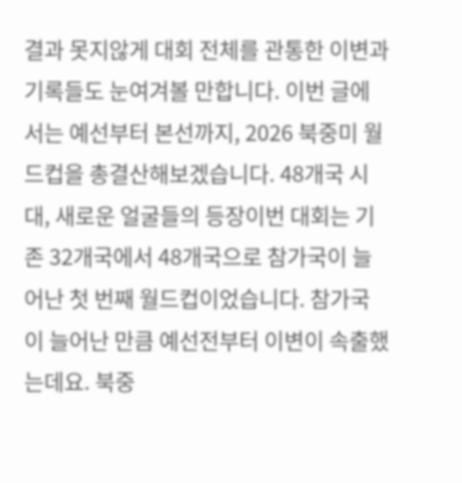결과 못지않게 대회 전체를 관통한 이변과 기록들도 눈여겨볼 만합니다. 이번 글에서는 예선부터 본선까지, 2026 북중미 월드컵을 총결산해보겠습니다. 48개국 시대, 새로운 얼굴들의 등장이번 대회는 기존 32개국에서 48개국으로 참가국이 늘어난 첫 번째 월드컵이었습니다. 참가국이 늘어난 만큼 예선전부터 이변이 속출했는데요. 북중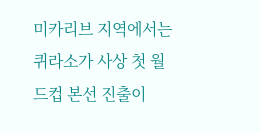미카리브 지역에서는 퀴라소가 사상 첫 월드컵 본선 진출이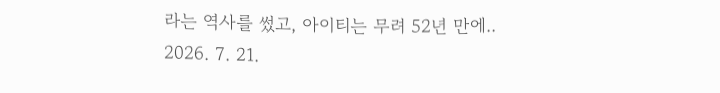라는 역사를 썼고, 아이티는 무려 52년 만에..
2026. 7. 21.